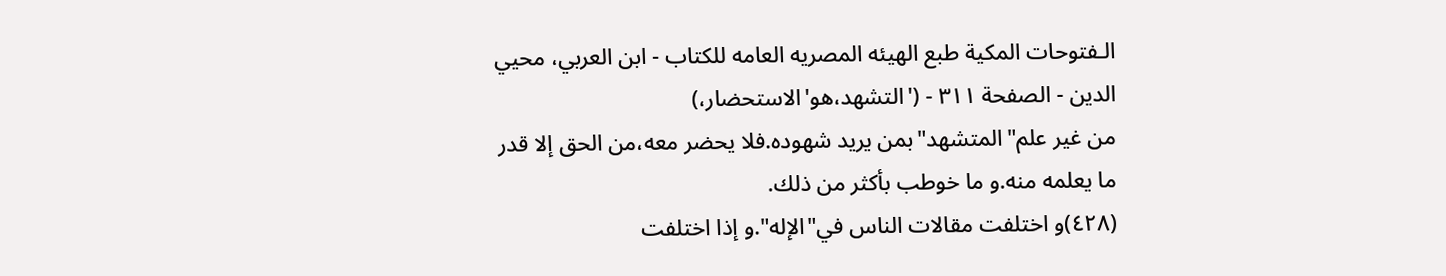الـفتوحات المکية طبع الهيئه المصريه العامه للکتاب - ابن العربي، محيي الدين - الصفحة ٣١١ - ('التشهد،هو'الاستحضار،)
من غير علم"المتشهد"بمن يريد شهوده.فلا يحضر معه،من الحق إلا قدر ما يعلمه منه.و ما خوطب بأكثر من ذلك.
(٤٢٨)و اختلفت مقالات الناس في"الإله".و إذا اختلفت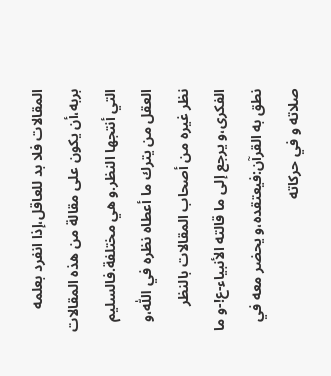المقالات فلا بد للعاقل،إذا انفرد بعلمه بربه،أن يكون على مقالة من هذه المقالات التي أنتجها النظر.و هي مختلفة.فالسليم العقل من يترك ما أعطاه نظره في اللّٰه،و نظر غيره من أصحاب المقالات بالنظر الفكرى،و يرجع إلى ما قالته الأنبياء-ع!-و ما نطق به القرآن:فيعتقده،و يحضر معه في صلاته و في حركاته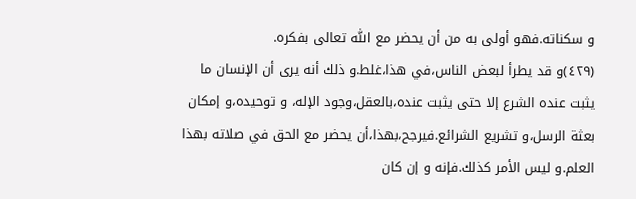و سكناته.فهو أولى به من أن يحضر مع اللّٰه تعالى بفكره.
(٤٢٩)و قد يطرأ لبعض الناس،في هذا،غلط.و ذلك أنه يرى أن الإنسان ما يثبت عنده الشرع إلا حتى يثبت عنده،بالعقل،وجود الإله، و توحيده،و إمكان بعثة الرسل،و تشريع الشرائع.فيرجح،بهذا،أن يحضر مع الحق في صلاته بهذا العلم.و ليس الأمر كذلك.فإنه و إن كان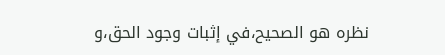نظره هو الصحيح،في إثبات وجود الحق،و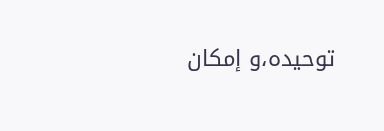توحيده،و إمكان